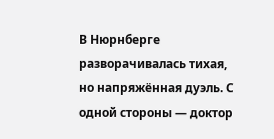В Нюрнберге разворачивалась тихая, но напряжённая дуэль. С одной стороны — доктор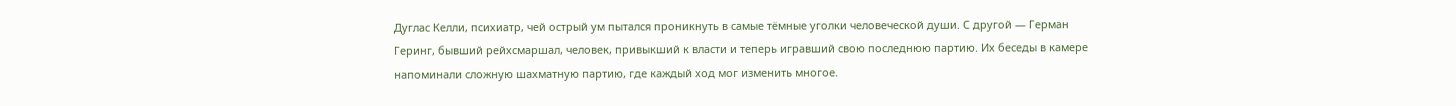Дуглас Келли, психиатр, чей острый ум пытался проникнуть в самые тёмные уголки человеческой души. С другой — Герман Геринг, бывший рейхсмаршал, человек, привыкший к власти и теперь игравший свою последнюю партию. Их беседы в камере напоминали сложную шахматную партию, где каждый ход мог изменить многое.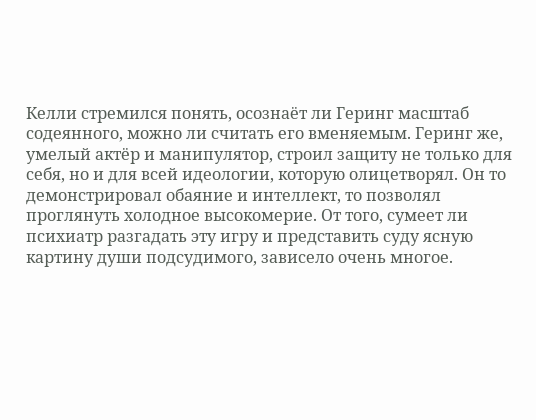Келли стремился понять, осознаёт ли Геринг масштаб содеянного, можно ли считать его вменяемым. Геринг же, умелый актёр и манипулятор, строил защиту не только для себя, но и для всей идеологии, которую олицетворял. Он то демонстрировал обаяние и интеллект, то позволял проглянуть холодное высокомерие. От того, сумеет ли психиатр разгадать эту игру и представить суду ясную картину души подсудимого, зависело очень многое.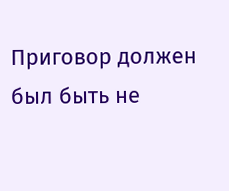Приговор должен был быть не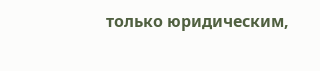только юридическим,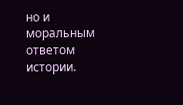но и моральным ответом истории.